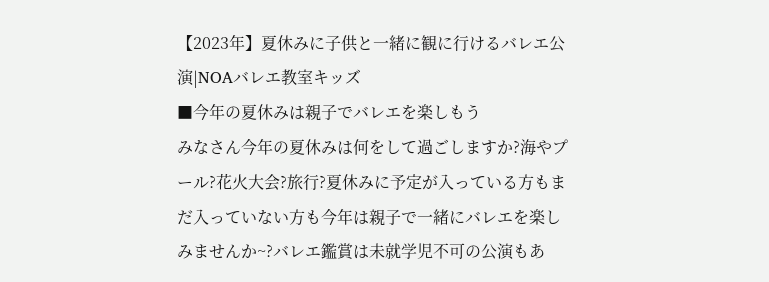【2023年】夏休みに子供と一緒に観に行けるバレエ公演|NOAバレエ教室キッズ
■今年の夏休みは親子でバレエを楽しもう
みなさん今年の夏休みは何をして過ごしますか?海やプール?花火大会?旅行?夏休みに予定が入っている方もまだ入っていない方も今年は親子で一緒にバレエを楽しみませんか~?バレエ鑑賞は未就学児不可の公演もあ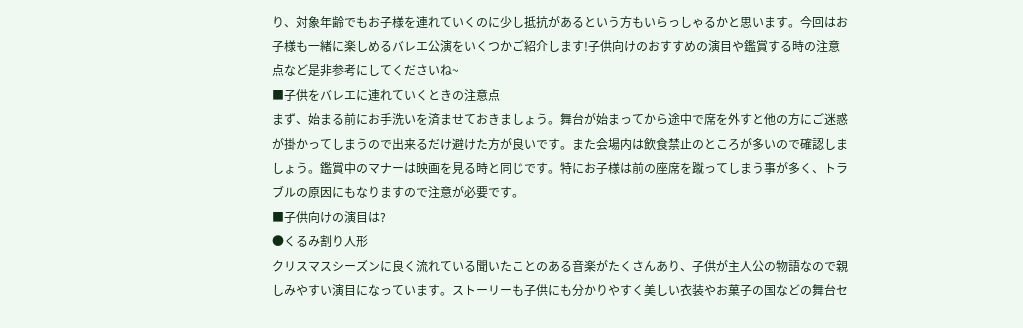り、対象年齢でもお子様を連れていくのに少し抵抗があるという方もいらっしゃるかと思います。今回はお子様も一緒に楽しめるバレエ公演をいくつかご紹介します!子供向けのおすすめの演目や鑑賞する時の注意点など是非参考にしてくださいね~
■子供をバレエに連れていくときの注意点
まず、始まる前にお手洗いを済ませておきましょう。舞台が始まってから途中で席を外すと他の方にご迷惑が掛かってしまうので出来るだけ避けた方が良いです。また会場内は飲食禁止のところが多いので確認しましょう。鑑賞中のマナーは映画を見る時と同じです。特にお子様は前の座席を蹴ってしまう事が多く、トラブルの原因にもなりますので注意が必要です。
■子供向けの演目は?
●くるみ割り人形
クリスマスシーズンに良く流れている聞いたことのある音楽がたくさんあり、子供が主人公の物語なので親しみやすい演目になっています。ストーリーも子供にも分かりやすく美しい衣装やお菓子の国などの舞台セ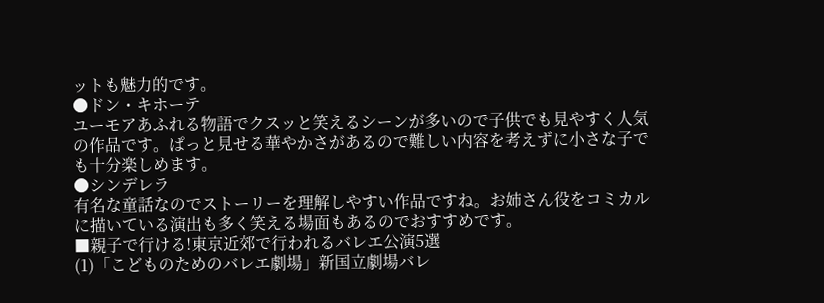ットも魅力的です。
●ドン・キホーテ
ユーモアあふれる物語でクスッと笑えるシーンが多いので子供でも見やすく人気の作品です。ぱっと見せる華やかさがあるので難しい内容を考えずに小さな子でも十分楽しめます。
●シンデレラ
有名な童話なのでストーリーを理解しやすい作品ですね。お姉さん役をコミカルに描いている演出も多く笑える場面もあるのでおすすめです。
■親子で行ける!東京近郊で行われるバレエ公演5選
(1)「こどものためのバレエ劇場」新国立劇場バレ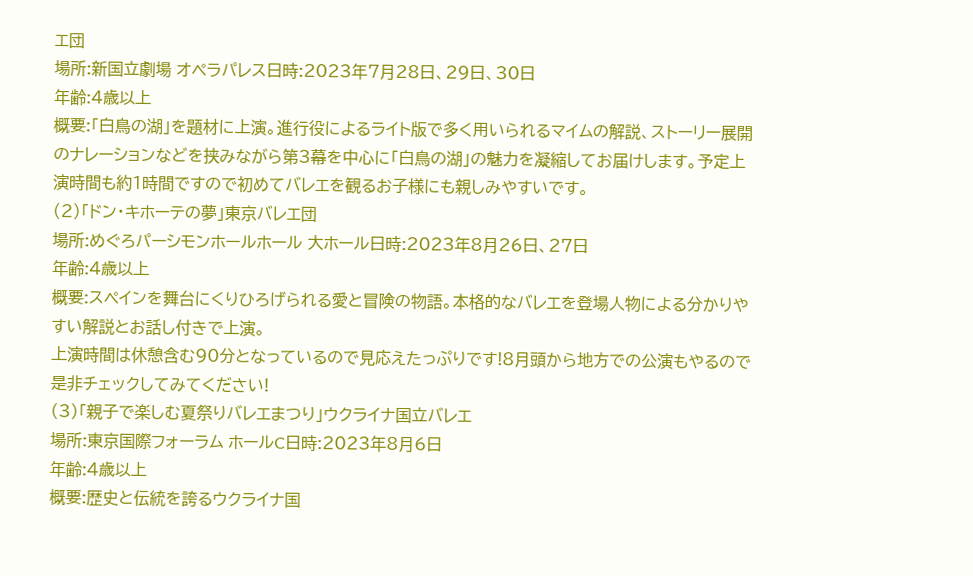エ団
場所:新国立劇場 オペラパレス日時:2023年7月28日、29日、30日
年齢:4歳以上
概要:「白鳥の湖」を題材に上演。進行役によるライト版で多く用いられるマイムの解説、ストーリー展開のナレーションなどを挟みながら第3幕を中心に「白鳥の湖」の魅力を凝縮してお届けします。予定上演時間も約1時間ですので初めてバレエを観るお子様にも親しみやすいです。
(2)「ドン・キホーテの夢」東京バレエ団
場所:めぐろパーシモンホールホール 大ホール日時:2023年8月26日、27日
年齢:4歳以上
概要:スペインを舞台にくりひろげられる愛と冒険の物語。本格的なバレエを登場人物による分かりやすい解説とお話し付きで上演。
上演時間は休憩含む90分となっているので見応えたっぷりです!8月頭から地方での公演もやるので是非チェックしてみてください!
(3)「親子で楽しむ夏祭りバレエまつり」ウクライナ国立バレエ
場所:東京国際フォーラム ホールC日時:2023年8月6日
年齢:4歳以上
概要:歴史と伝統を誇るウクライナ国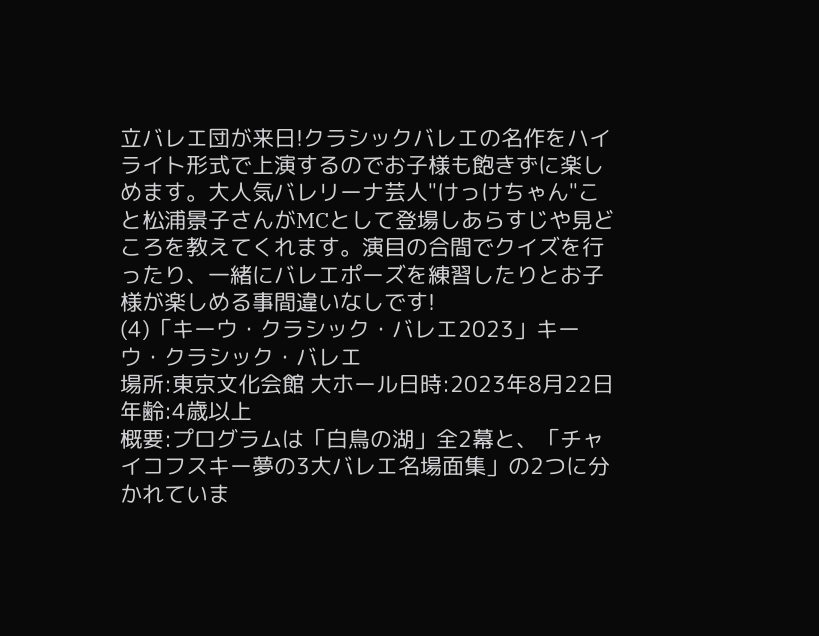立バレエ団が来日!クラシックバレエの名作をハイライト形式で上演するのでお子様も飽きずに楽しめます。大人気バレリーナ芸人"けっけちゃん"こと松浦景子さんがMCとして登場しあらすじや見どころを教えてくれます。演目の合間でクイズを行ったり、一緒にバレエポーズを練習したりとお子様が楽しめる事間違いなしです!
(4)「キーウ・クラシック・バレエ2023」キーウ・クラシック・バレエ
場所:東京文化会館 大ホール日時:2023年8月22日
年齢:4歳以上
概要:プログラムは「白鳥の湖」全2幕と、「チャイコフスキー夢の3大バレエ名場面集」の2つに分かれていま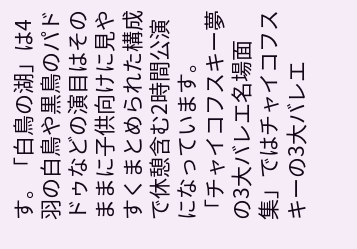す。「白鳥の湖」は4羽の白鳥や黒鳥のパドドゥなどの演目はそのままに子供向けに見やすくまとめられた構成で休憩含む2時間公演になっています。
「チャイコフスキー夢の3大バレエ名場面集」ではチャイコフスキーの3大バレエ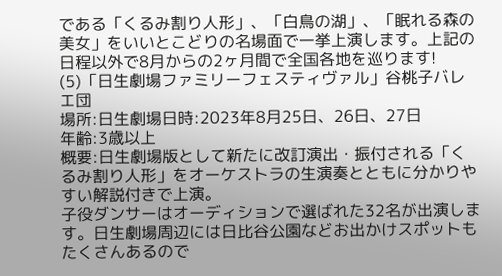である「くるみ割り人形」、「白鳥の湖」、「眠れる森の美女」をいいとこどりの名場面で一挙上演します。上記の日程以外で8月からの2ヶ月間で全国各地を巡ります!
(5)「日生劇場ファミリーフェスティヴァル」谷桃子バレエ団
場所:日生劇場日時:2023年8月25日、26日、27日
年齢:3歳以上
概要:日生劇場版として新たに改訂演出・振付される「くるみ割り人形」をオーケストラの生演奏とともに分かりやすい解説付きで上演。
子役ダンサーはオーディションで選ばれた32名が出演します。日生劇場周辺には日比谷公園などお出かけスポットもたくさんあるので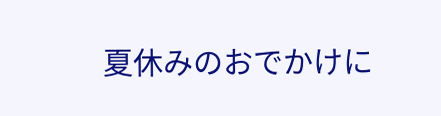夏休みのおでかけに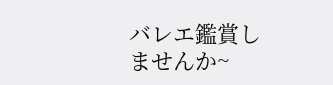バレエ鑑賞しませんか~